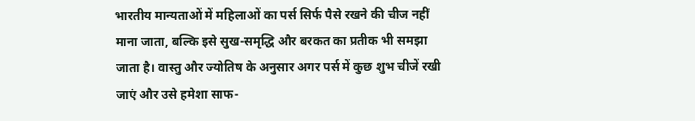भारतीय मान्यताओं में महिलाओं का पर्स सिर्फ पैसे रखने की चीज नहीं माना जाता, बल्कि इसे सुख-समृद्धि और बरकत का प्रतीक भी समझा जाता है। वास्तु और ज्योतिष के अनुसार अगर पर्स में कुछ शुभ चीजें रखी जाएं और उसे हमेशा साफ-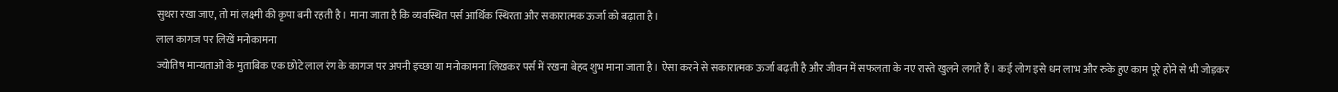सुथरा रखा जाए, तो मां लक्ष्मी की कृपा बनी रहती है। माना जाता है कि व्यवस्थित पर्स आर्थिक स्थिरता और सकारात्मक ऊर्जा को बढ़ाता है।
लाल कागज पर लिखें मनोकामना
ज्योतिष मान्यताओं के मुताबिक एक छोटे लाल रंग के कागज पर अपनी इच्छा या मनोकामना लिखकर पर्स में रखना बेहद शुभ माना जाता है। ऐसा करने से सकारात्मक ऊर्जा बढ़ती है और जीवन में सफलता के नए रास्ते खुलने लगते हैं। कई लोग इसे धन लाभ और रुके हुए काम पूरे होने से भी जोड़कर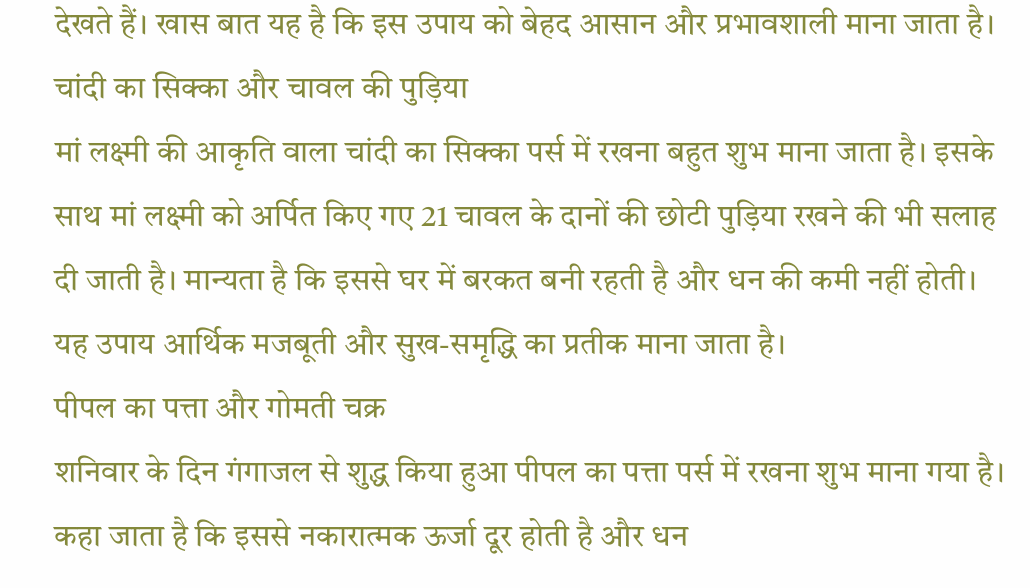देखते हैं। खास बात यह है कि इस उपाय को बेहद आसान और प्रभावशाली माना जाता है।
चांदी का सिक्का और चावल की पुड़िया
मां लक्ष्मी की आकृति वाला चांदी का सिक्का पर्स में रखना बहुत शुभ माना जाता है। इसके साथ मां लक्ष्मी को अर्पित किए गए 21 चावल के दानों की छोटी पुड़िया रखने की भी सलाह दी जाती है। मान्यता है कि इससे घर में बरकत बनी रहती है और धन की कमी नहीं होती। यह उपाय आर्थिक मजबूती और सुख-समृद्धि का प्रतीक माना जाता है।
पीपल का पत्ता और गोमती चक्र
शनिवार के दिन गंगाजल से शुद्ध किया हुआ पीपल का पत्ता पर्स में रखना शुभ माना गया है। कहा जाता है कि इससे नकारात्मक ऊर्जा दूर होती है और धन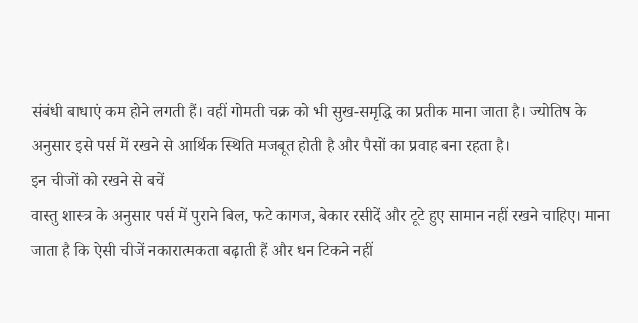संबंधी बाधाएं कम होने लगती हैं। वहीं गोमती चक्र को भी सुख-समृद्धि का प्रतीक माना जाता है। ज्योतिष के अनुसार इसे पर्स में रखने से आर्थिक स्थिति मजबूत होती है और पैसों का प्रवाह बना रहता है।
इन चीजों को रखने से बचें
वास्तु शास्त्र के अनुसार पर्स में पुराने बिल, फटे कागज, बेकार रसीदें और टूटे हुए सामान नहीं रखने चाहिए। माना जाता है कि ऐसी चीजें नकारात्मकता बढ़ाती हैं और धन टिकने नहीं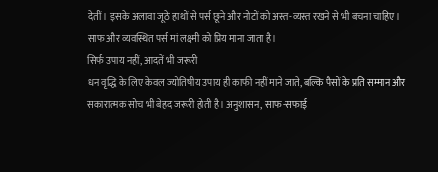देतीं। इसके अलावा जूठे हाथों से पर्स छूने और नोटों को अस्त-व्यस्त रखने से भी बचना चाहिए। साफ और व्यवस्थित पर्स मां लक्ष्मी को प्रिय माना जाता है।
सिर्फ उपाय नहीं, आदतें भी जरूरी
धन वृद्धि के लिए केवल ज्योतिषीय उपाय ही काफी नहीं माने जाते, बल्कि पैसों के प्रति सम्मान और सकारात्मक सोच भी बेहद जरूरी होती है। अनुशासन, साफ-सफाई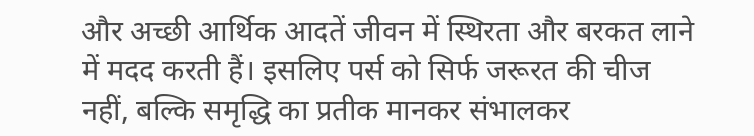और अच्छी आर्थिक आदतें जीवन में स्थिरता और बरकत लाने में मदद करती हैं। इसलिए पर्स को सिर्फ जरूरत की चीज नहीं, बल्कि समृद्धि का प्रतीक मानकर संभालकर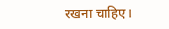रखना चाहिए।